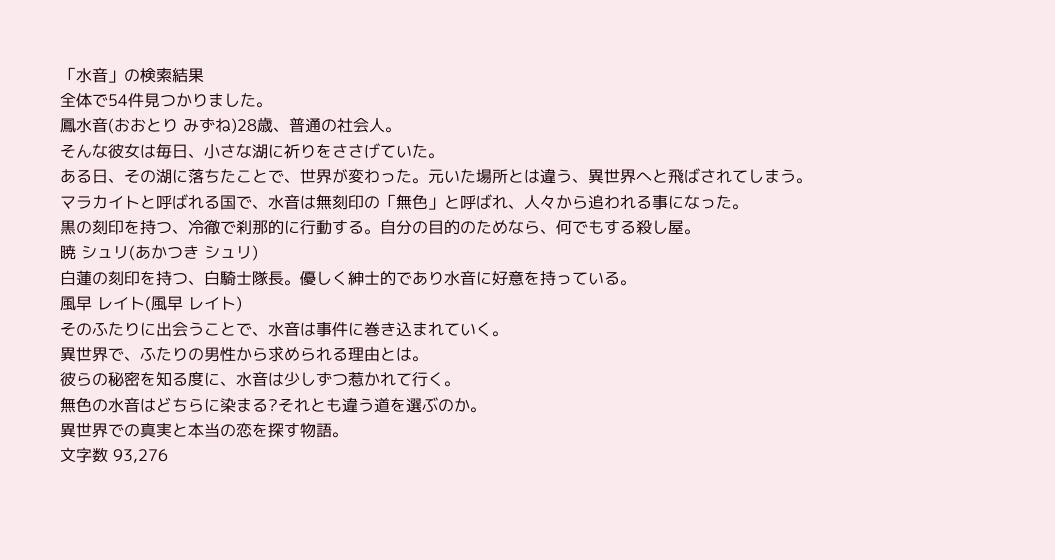「水音」の検索結果
全体で54件見つかりました。
鳳水音(おおとり みずね)28歳、普通の社会人。
そんな彼女は毎日、小さな湖に祈りをささげていた。
ある日、その湖に落ちたことで、世界が変わった。元いた場所とは違う、異世界へと飛ばされてしまう。
マラカイトと呼ばれる国で、水音は無刻印の「無色」と呼ばれ、人々から追われる事になった。
黒の刻印を持つ、冷徹で刹那的に行動する。自分の目的のためなら、何でもする殺し屋。
暁 シュリ(あかつき シュリ)
白蓮の刻印を持つ、白騎士隊長。優しく紳士的であり水音に好意を持っている。
風早 レイト(風早 レイト)
そのふたりに出会うことで、水音は事件に巻き込まれていく。
異世界で、ふたりの男性から求められる理由とは。
彼らの秘密を知る度に、水音は少しずつ惹かれて行く。
無色の水音はどちらに染まる?それとも違う道を選ぶのか。
異世界での真実と本当の恋を探す物語。
文字数 93,276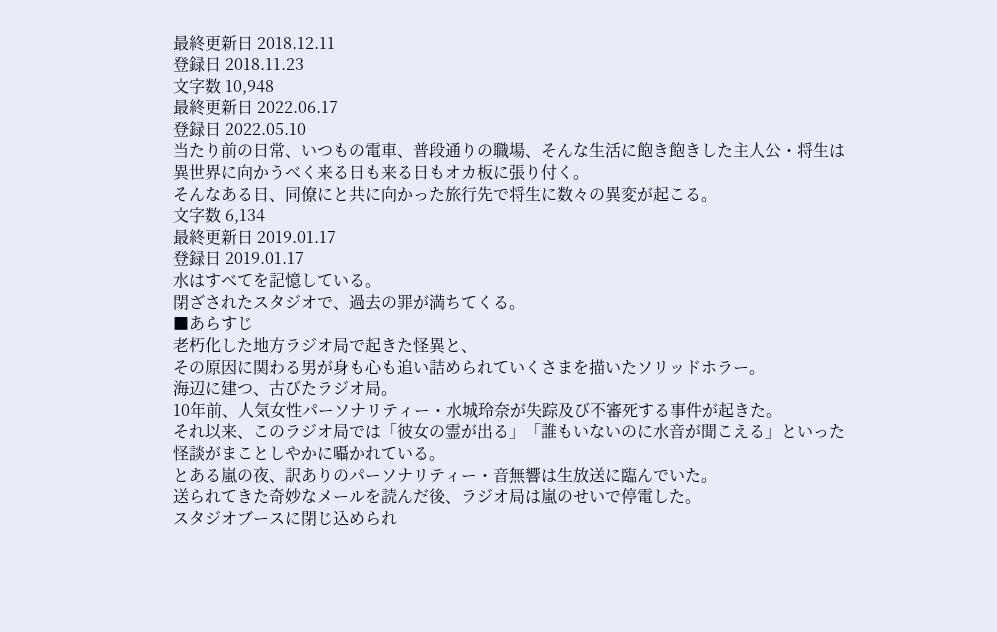最終更新日 2018.12.11
登録日 2018.11.23
文字数 10,948
最終更新日 2022.06.17
登録日 2022.05.10
当たり前の日常、いつもの電車、普段通りの職場、そんな生活に飽き飽きした主人公・将生は異世界に向かうべく来る日も来る日もオカ板に張り付く。
そんなある日、同僚にと共に向かった旅行先で将生に数々の異変が起こる。
文字数 6,134
最終更新日 2019.01.17
登録日 2019.01.17
水はすべてを記憶している。
閉ざされたスタジオで、過去の罪が満ちてくる。
■あらすじ
老朽化した地方ラジオ局で起きた怪異と、
その原因に関わる男が身も心も追い詰められていくさまを描いたソリッドホラー。
海辺に建つ、古びたラジオ局。
10年前、人気女性パーソナリティー・水城玲奈が失踪及び不審死する事件が起きた。
それ以来、このラジオ局では「彼女の霊が出る」「誰もいないのに水音が聞こえる」といった怪談がまことしやかに囁かれている。
とある嵐の夜、訳ありのパーソナリティー・音無響は生放送に臨んでいた。
送られてきた奇妙なメールを読んだ後、ラジオ局は嵐のせいで停電した。
スタジオブースに閉じ込められ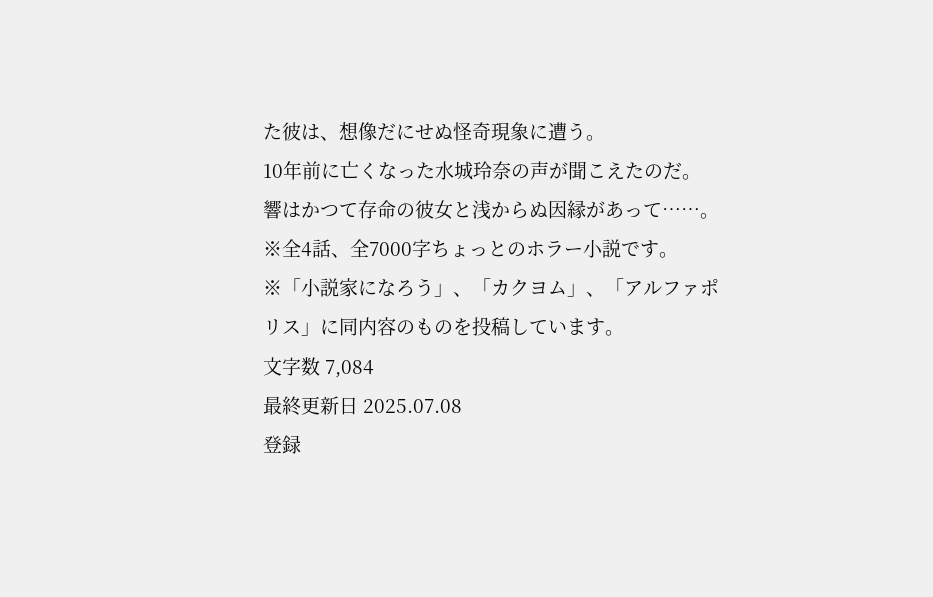た彼は、想像だにせぬ怪奇現象に遭う。
10年前に亡くなった水城玲奈の声が聞こえたのだ。
響はかつて存命の彼女と浅からぬ因縁があって……。
※全4話、全7000字ちょっとのホラー小説です。
※「小説家になろう」、「カクヨム」、「アルファポリス」に同内容のものを投稿しています。
文字数 7,084
最終更新日 2025.07.08
登録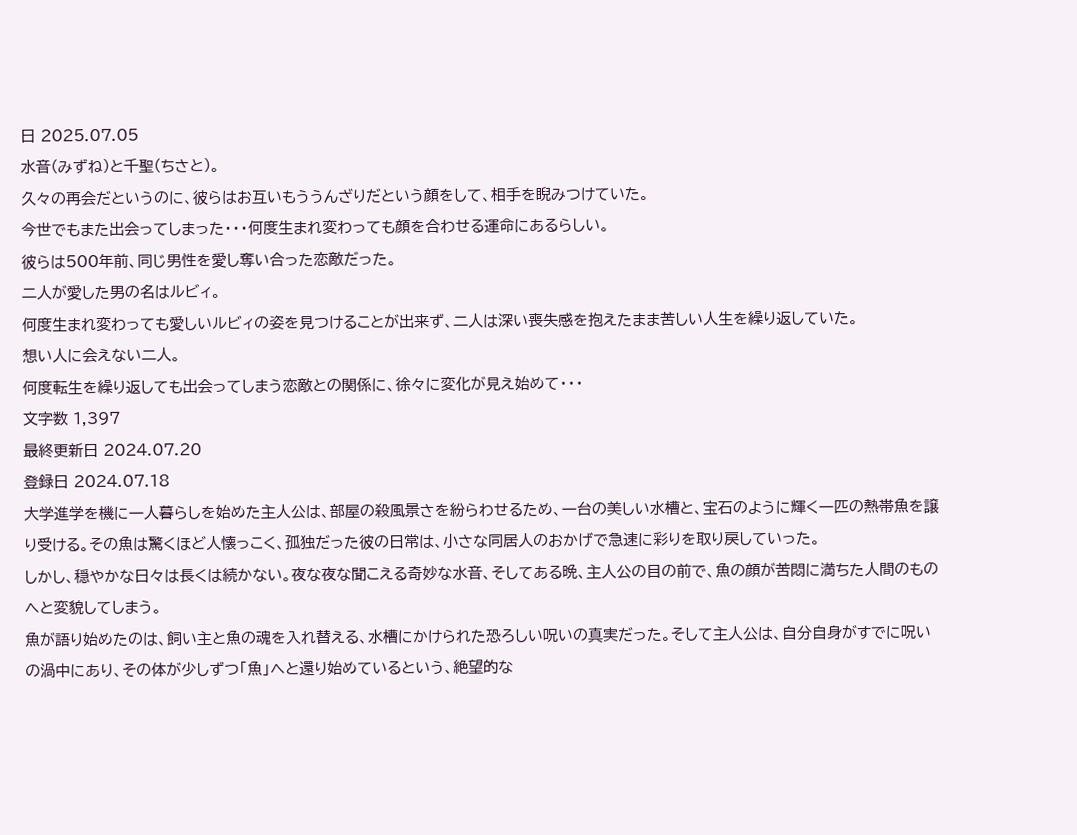日 2025.07.05
水音(みずね)と千聖(ちさと)。
久々の再会だというのに、彼らはお互いもううんざりだという顔をして、相手を睨みつけていた。
今世でもまた出会ってしまった・・・何度生まれ変わっても顔を合わせる運命にあるらしい。
彼らは500年前、同じ男性を愛し奪い合った恋敵だった。
二人が愛した男の名はルビィ。
何度生まれ変わっても愛しいルビィの姿を見つけることが出来ず、二人は深い喪失感を抱えたまま苦しい人生を繰り返していた。
想い人に会えない二人。
何度転生を繰り返しても出会ってしまう恋敵との関係に、徐々に変化が見え始めて・・・
文字数 1,397
最終更新日 2024.07.20
登録日 2024.07.18
大学進学を機に一人暮らしを始めた主人公は、部屋の殺風景さを紛らわせるため、一台の美しい水槽と、宝石のように輝く一匹の熱帯魚を譲り受ける。その魚は驚くほど人懐っこく、孤独だった彼の日常は、小さな同居人のおかげで急速に彩りを取り戻していった。
しかし、穏やかな日々は長くは続かない。夜な夜な聞こえる奇妙な水音、そしてある晩、主人公の目の前で、魚の顔が苦悶に満ちた人間のものへと変貌してしまう。
魚が語り始めたのは、飼い主と魚の魂を入れ替える、水槽にかけられた恐ろしい呪いの真実だった。そして主人公は、自分自身がすでに呪いの渦中にあり、その体が少しずつ「魚」へと還り始めているという、絶望的な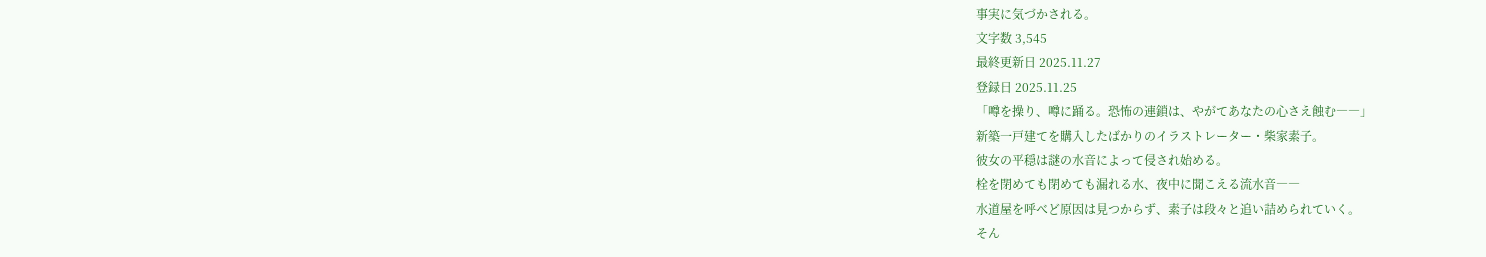事実に気づかされる。
文字数 3,545
最終更新日 2025.11.27
登録日 2025.11.25
「噂を操り、噂に踊る。恐怖の連鎖は、やがてあなたの心さえ蝕む――」
新築一戸建てを購入したばかりのイラストレーター・柴家素子。
彼女の平穏は謎の水音によって侵され始める。
栓を閉めても閉めても漏れる水、夜中に聞こえる流水音――
水道屋を呼べど原因は見つからず、素子は段々と追い詰められていく。
そん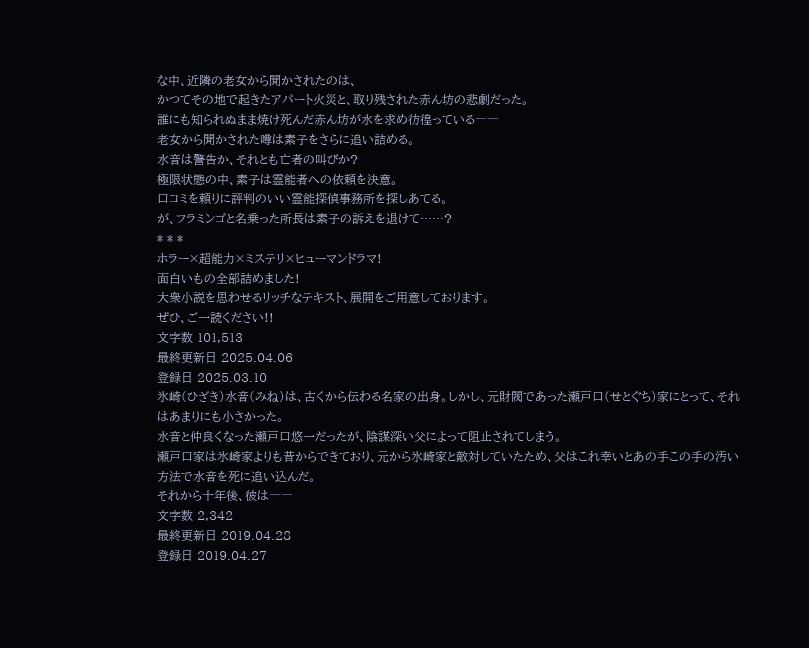な中、近隣の老女から聞かされたのは、
かつてその地で起きたアパート火災と、取り残された赤ん坊の悲劇だった。
誰にも知られぬまま焼け死んだ赤ん坊が水を求め彷徨っている――
老女から聞かされた噂は素子をさらに追い詰める。
水音は警告か、それとも亡者の叫びか?
極限状態の中、素子は霊能者への依頼を決意。
口コミを頼りに評判のいい霊能探偵事務所を探しあてる。
が、フラミンゴと名乗った所長は素子の訴えを退けて……?
* * *
ホラー×超能力×ミステリ×ヒューマンドラマ!
面白いもの全部詰めました!
大衆小説を思わせるリッチなテキスト、展開をご用意しております。
ぜひ、ご一読ください!!
文字数 101,513
最終更新日 2025.04.06
登録日 2025.03.10
氷崎(ひざき)水音(みね)は、古くから伝わる名家の出身。しかし、元財閥であった瀬戸口(せとぐち)家にとって、それはあまりにも小さかった。
水音と仲良くなった瀬戸口悠一だったが、陰謀深い父によって阻止されてしまう。
瀬戸口家は氷崎家よりも昔からできており、元から氷崎家と敵対していたため、父はこれ幸いとあの手この手の汚い方法で水音を死に追い込んだ。
それから十年後、彼は――
文字数 2,342
最終更新日 2019.04.28
登録日 2019.04.27